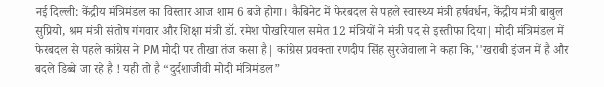नई दिल्ली: केंद्रीय मंत्रिमंडल का विस्तार आज शाम 6 बजे होगा। कैबिनेट में फेरबदल से पहले स्वास्थ्य मंत्री हर्षवर्धन, केंद्रीय मंत्री बाबुल सुप्रियो, श्रम मंत्री संतोष गंगवार और शिक्षा मंत्री डॉ. रमेश पोखरियाल समेत 12 मंत्रियों ने मंत्री पद से इस्तीफा दिया| मोदी मंत्रिमंडल में फेरबदल से पहले कांग्रेस ने PM मोदी पर तीखा तंज कसा है| कांग्रेस प्रवक्ता रणदीप सिंह सुरजेवाला ने कहा कि,''खराबी इंजन में है और बदले डिब्बे जा रहे है ! यही तो है “दुर्दशाजीवी मोदी मंत्रिमंडल”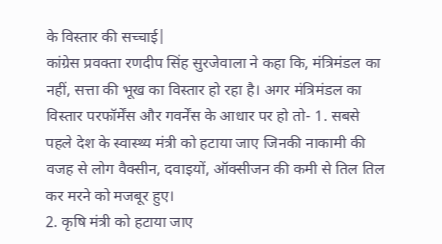के विस्तार की सच्चाई|
कांग्रेस प्रवक्ता रणदीप सिंह सुरजेवाला ने कहा कि, मंत्रिमंडल का नहीं, सत्ता की भूख का विस्तार हो रहा है। अगर मंत्रिमंडल का विस्तार परफॉर्मेंस और गवर्नेंस के आधार पर हो तो- 1. सबसे पहले देश के स्वास्थ्य मंत्री को हटाया जाए जिनकी नाकामी की वजह से लोग वैक्सीन, दवाइयों, ऑक्सीजन की कमी से तिल तिल कर मरने को मजबूर हुए।
2. कृषि मंत्री को हटाया जाए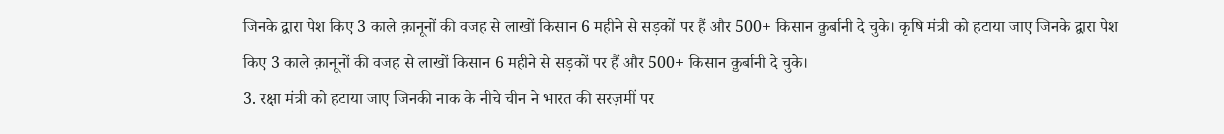जिनके द्वारा पेश किए 3 काले क़ानूनों की वजह से लाखों किसान 6 महीने से सड़कों पर हैं और 500+ किसान क़ुर्बानी दे चुके। कृषि मंत्री को हटाया जाए जिनके द्वारा पेश किए 3 काले क़ानूनों की वजह से लाखों किसान 6 महीने से सड़कों पर हैं और 500+ किसान क़ुर्बानी दे चुके।
3. रक्षा मंत्री को हटाया जाए जिनकी नाक के नीचे चीन ने भारत की सरज़मीं पर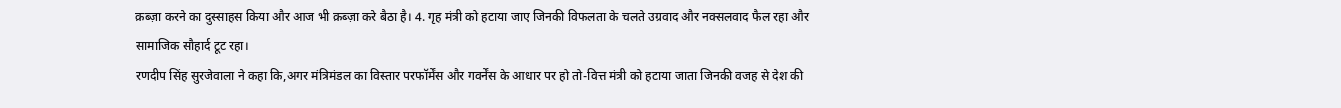क़ब्ज़ा करने का दुस्साहस किया और आज भी क़ब्ज़ा करे बैठा है। 4. गृह मंत्री को हटाया जाए जिनकी विफलता के चलते उग्रवाद और नक्सलवाद फैल रहा और सामाजिक सौहार्द टूट रहा।
रणदीप सिंह सुरजेवाला ने कहा कि,अगर मंत्रिमंडल का विस्तार परफॉर्मेंस और गवर्नेंस के आधार पर हो तो-वित्त मंत्री को हटाया जाता जिनकी वजह से देश की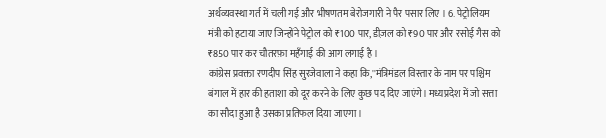अर्थव्यवस्था गर्त में चली गई और भीषणतम बेरोजगारी ने पैर पसार लिए । 6. पेट्रोलियम मंत्री को हटाया जाए जिन्होंने पेट्रोल को ₹100 पार, डीज़ल को ₹90 पार और रसोई गैस को ₹850 पार कर चौतरफ़ा महँगाई की आग लगाई है ।
कांग्रेस प्रवक्ता रणदीप सिंह सुरजेवाला ने कहा कि,''मंत्रिमंडल विस्तार के नाम पर पश्चिम बंगाल में हार की हताशा को दूर करने के लिए कुछ पद दिए जाएंगे। मध्यप्रदेश में जो सत्ता का सौदा हुआ है उसका प्रतिफल दिया जाएगा।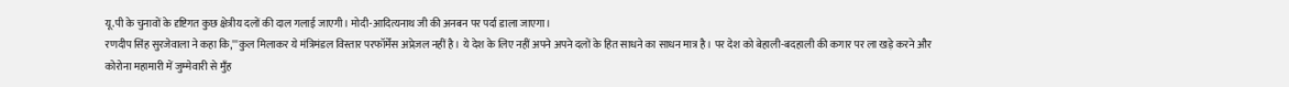यू.पी के चुनावों के दृष्टिगत कुछ क्षेत्रीय दलों की दाल गलाई जाएगी। मोदी-आदित्यनाथ जी की अनबन पर पर्दा डाला जाएगा।
रणदीप सिंह सुरजेवाला ने कहा कि,'''कुल मिलाकर ये मंत्रिमंडल विस्तार परफॉर्मेंस अप्रेज़ल नहीं है। ये देश के लिए नहीं अपने अपने दलों के हित साधने का साधन मात्र है। पर देश को बेहाली-बदहाली की कगार पर ला खड़े करने और कोरोना महामारी में जुम्मेवारी से मुँह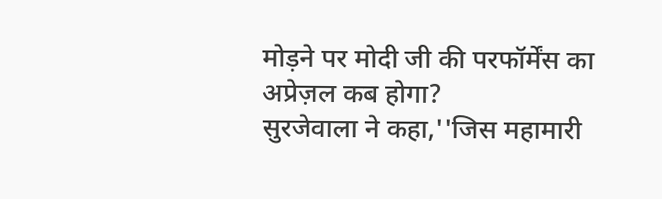मोड़ने पर मोदी जी की परफॉर्मेंस का अप्रेज़ल कब होगा?
सुरजेवाला ने कहा,''जिस महामारी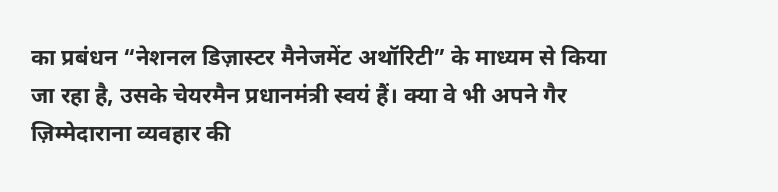का प्रबंधन “नेशनल डिज़ास्टर मैनेजमेंट अथॉरिटी” के माध्यम से किया जा रहा है, उसके चेयरमैन प्रधानमंत्री स्वयं हैं। क्या वे भी अपने गैर ज़िम्मेदाराना व्यवहार की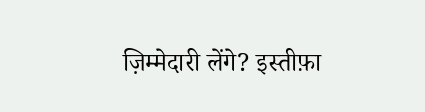ज़िम्मेदारी लेंगे? इस्तीफ़ा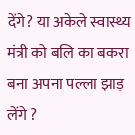देंगे? या अकेले स्वास्थ्य मंत्री को बलि का बकरा बना अपना पल्ला झाड़ लेंगे ?